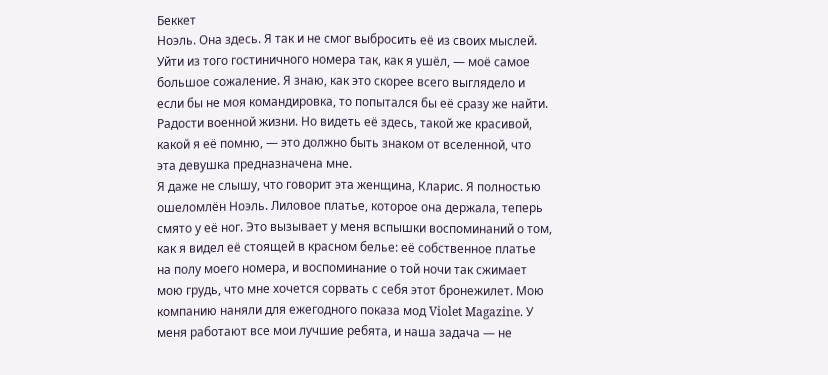Беккет
Ноэль. Она здесь. Я так и не смог выбросить её из своих мыслей. Уйти из того гостиничного номера так, как я ушёл, — моё самое большое сожаление. Я знаю, как это скорее всего выглядело и если бы не моя командировка, то попытался бы её сразу же найти. Радости военной жизни. Но видеть её здесь, такой же красивой, какой я её помню, — это должно быть знаком от вселенной, что эта девушка предназначена мне.
Я даже не слышу, что говорит эта женщина, Кларис. Я полностью ошеломлён Ноэль. Лиловое платье, которое она держала, теперь смято у её ног. Это вызывает у меня вспышки воспоминаний о том, как я видел её стоящей в красном белье: её собственное платье на полу моего номера, и воспоминание о той ночи так сжимает мою грудь, что мне хочется сорвать с себя этот бронежилет. Мою компанию наняли для ежегодного показа мод Violet Magazine. У меня работают все мои лучшие ребята, и наша задача — не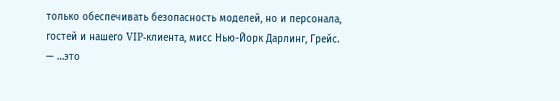только обеспечивать безопасность моделей, но и персонала, гостей и нашего VIP-клиента, мисс Нью-Йорк Дарлинг, Грейс.
— …это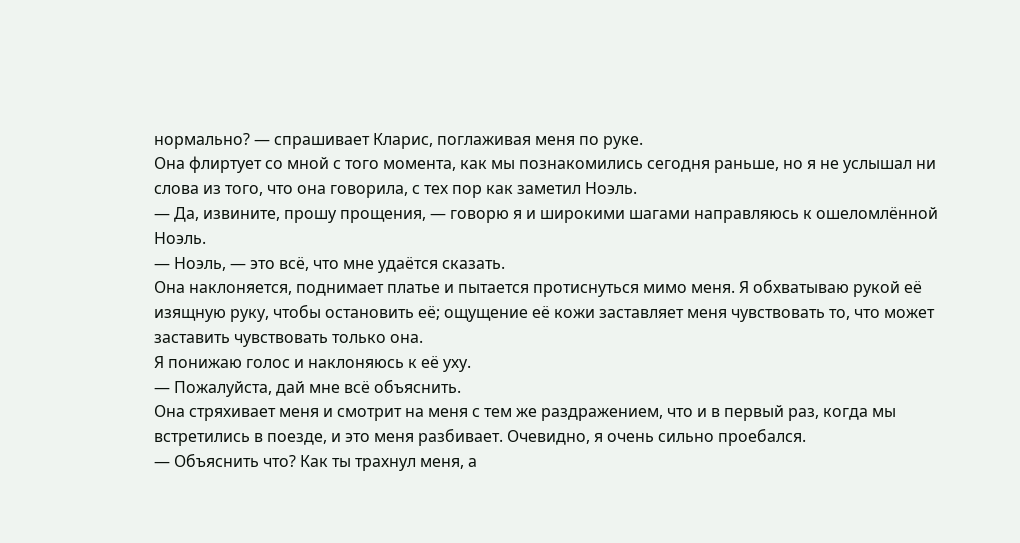нормально? — спрашивает Кларис, поглаживая меня по руке.
Она флиртует со мной с того момента, как мы познакомились сегодня раньше, но я не услышал ни слова из того, что она говорила, с тех пор как заметил Ноэль.
— Да, извините, прошу прощения, — говорю я и широкими шагами направляюсь к ошеломлённой Ноэль.
— Ноэль, — это всё, что мне удаётся сказать.
Она наклоняется, поднимает платье и пытается протиснуться мимо меня. Я обхватываю рукой её изящную руку, чтобы остановить её; ощущение её кожи заставляет меня чувствовать то, что может заставить чувствовать только она.
Я понижаю голос и наклоняюсь к её уху.
— Пожалуйста, дай мне всё объяснить.
Она стряхивает меня и смотрит на меня с тем же раздражением, что и в первый раз, когда мы встретились в поезде, и это меня разбивает. Очевидно, я очень сильно проебался.
— Объяснить что? Как ты трахнул меня, а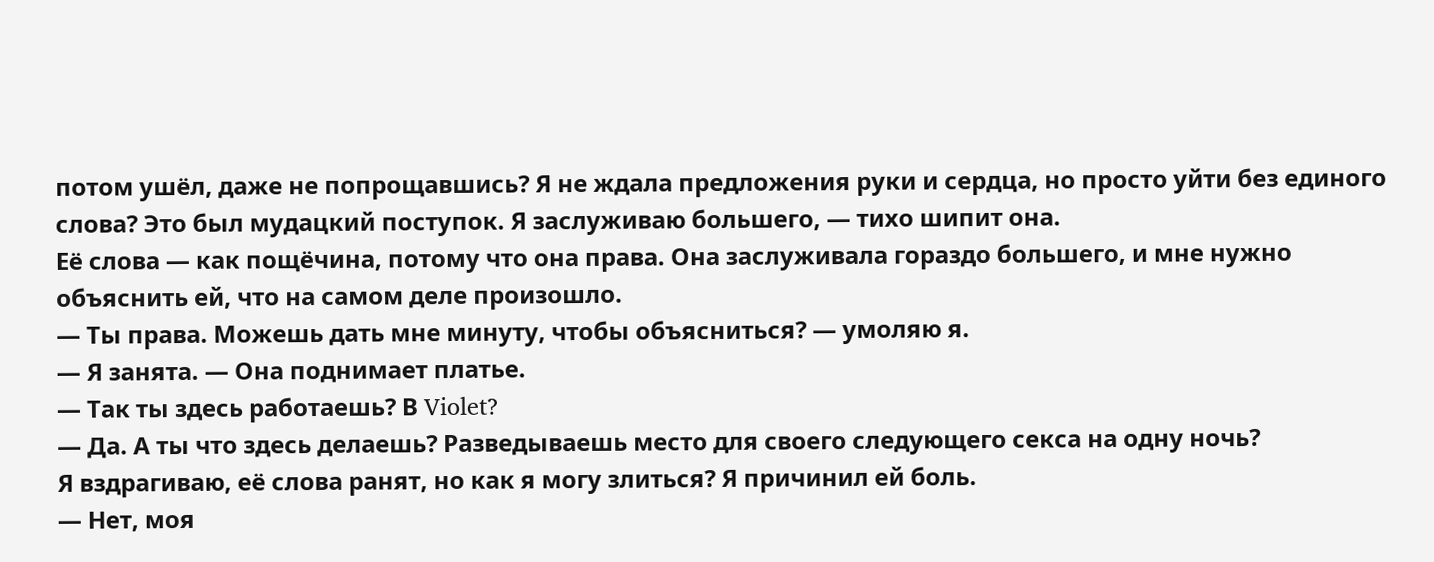потом ушёл, даже не попрощавшись? Я не ждала предложения руки и сердца, но просто уйти без единого слова? Это был мудацкий поступок. Я заслуживаю большего, — тихо шипит она.
Её слова — как пощёчина, потому что она права. Она заслуживала гораздо большего, и мне нужно объяснить ей, что на самом деле произошло.
— Ты права. Можешь дать мне минуту, чтобы объясниться? — умоляю я.
— Я занята. — Она поднимает платье.
— Так ты здесь работаешь? В Violet?
— Да. А ты что здесь делаешь? Разведываешь место для своего следующего секса на одну ночь?
Я вздрагиваю, её слова ранят, но как я могу злиться? Я причинил ей боль.
— Нет, моя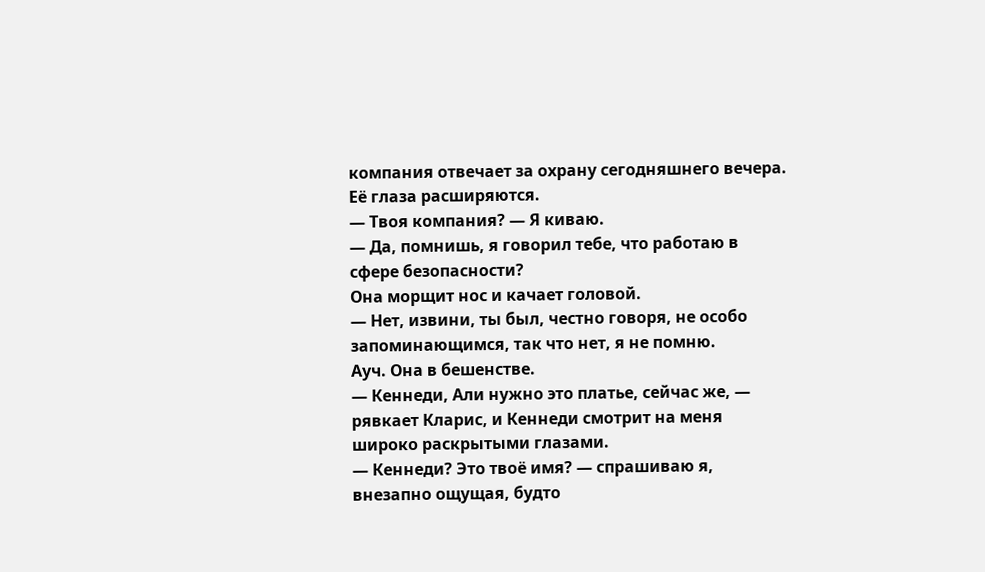компания отвечает за охрану сегодняшнего вечера.
Её глаза расширяются.
— Твоя компания? — Я киваю.
— Да, помнишь, я говорил тебе, что работаю в сфере безопасности?
Она морщит нос и качает головой.
— Нет, извини, ты был, честно говоря, не особо запоминающимся, так что нет, я не помню.
Ауч. Она в бешенстве.
— Кеннеди, Али нужно это платье, сейчас же, — рявкает Кларис, и Кеннеди смотрит на меня широко раскрытыми глазами.
— Кеннеди? Это твоё имя? — спрашиваю я, внезапно ощущая, будто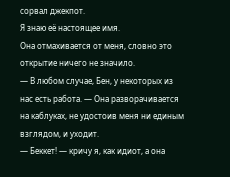сорвал джекпот.
Я знаю её настоящее имя.
Она отмахивается от меня, словно это открытие ничего не значило.
— В любом случае, Бен, у некоторых из нас есть работа. — Она разворачивается на каблуках, не удостоив меня ни единым взглядом, и уходит.
— Беккет! — кричу я, как идиот, а она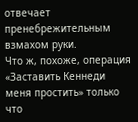отвечает пренебрежительным взмахом руки.
Что ж, похоже, операция «Заставить Кеннеди меня простить» только что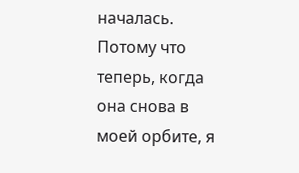началась. Потому что теперь, когда она снова в моей орбите, я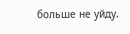больше не уйду.